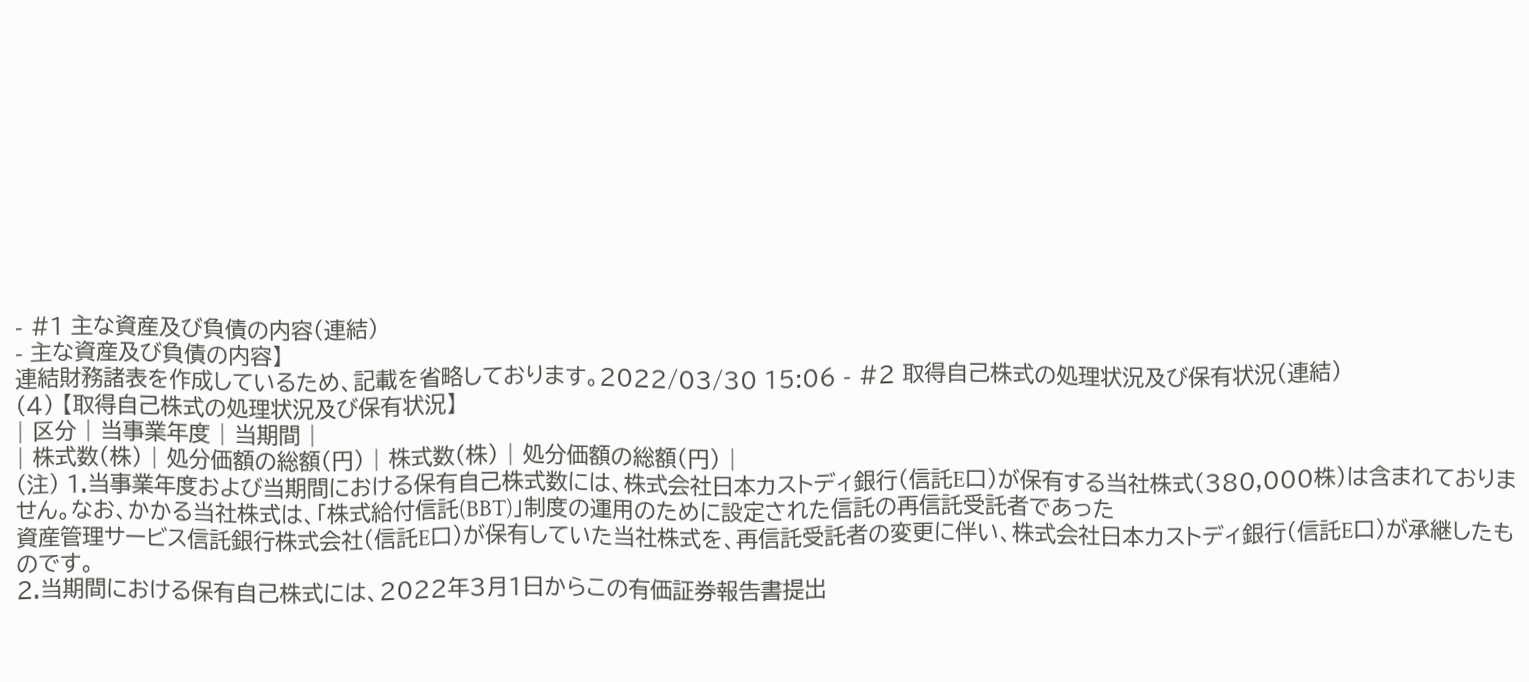- #1 主な資産及び負債の内容(連結)
- 主な資産及び負債の内容】
連結財務諸表を作成しているため、記載を省略しております。2022/03/30 15:06 - #2 取得自己株式の処理状況及び保有状況(連結)
(4) 【取得自己株式の処理状況及び保有状況】
| 区分 | 当事業年度 | 当期間 |
| 株式数(株) | 処分価額の総額(円) | 株式数(株) | 処分価額の総額(円) |
(注) 1.当事業年度および当期間における保有自己株式数には、株式会社日本カストディ銀行(信託E口)が保有する当社株式(380,000株)は含まれておりません。なお、かかる当社株式は、「株式給付信託(BBT)」制度の運用のために設定された信託の再信託受託者であった
資産管理サービス信託銀行株式会社(信託E口)が保有していた当社株式を、再信託受託者の変更に伴い、株式会社日本カストディ銀行(信託E口)が承継したものです。
2.当期間における保有自己株式には、2022年3月1日からこの有価証券報告書提出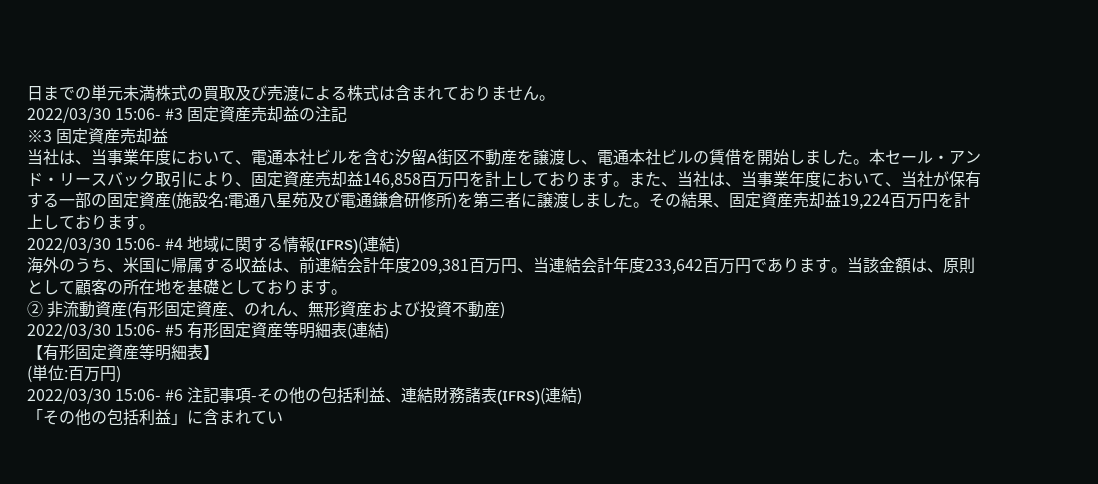日までの単元未満株式の買取及び売渡による株式は含まれておりません。
2022/03/30 15:06- #3 固定資産売却益の注記
※3 固定資産売却益
当社は、当事業年度において、電通本社ビルを含む汐留A街区不動産を譲渡し、電通本社ビルの賃借を開始しました。本セール・アンド・リースバック取引により、固定資産売却益146,858百万円を計上しております。また、当社は、当事業年度において、当社が保有する一部の固定資産(施設名:電通八星苑及び電通鎌倉研修所)を第三者に譲渡しました。その結果、固定資産売却益19,224百万円を計上しております。
2022/03/30 15:06- #4 地域に関する情報(IFRS)(連結)
海外のうち、米国に帰属する収益は、前連結会計年度209,381百万円、当連結会計年度233,642百万円であります。当該金額は、原則として顧客の所在地を基礎としております。
② 非流動資産(有形固定資産、のれん、無形資産および投資不動産)
2022/03/30 15:06- #5 有形固定資産等明細表(連結)
【有形固定資産等明細表】
(単位:百万円)
2022/03/30 15:06- #6 注記事項-その他の包括利益、連結財務諸表(IFRS)(連結)
「その他の包括利益」に含まれてい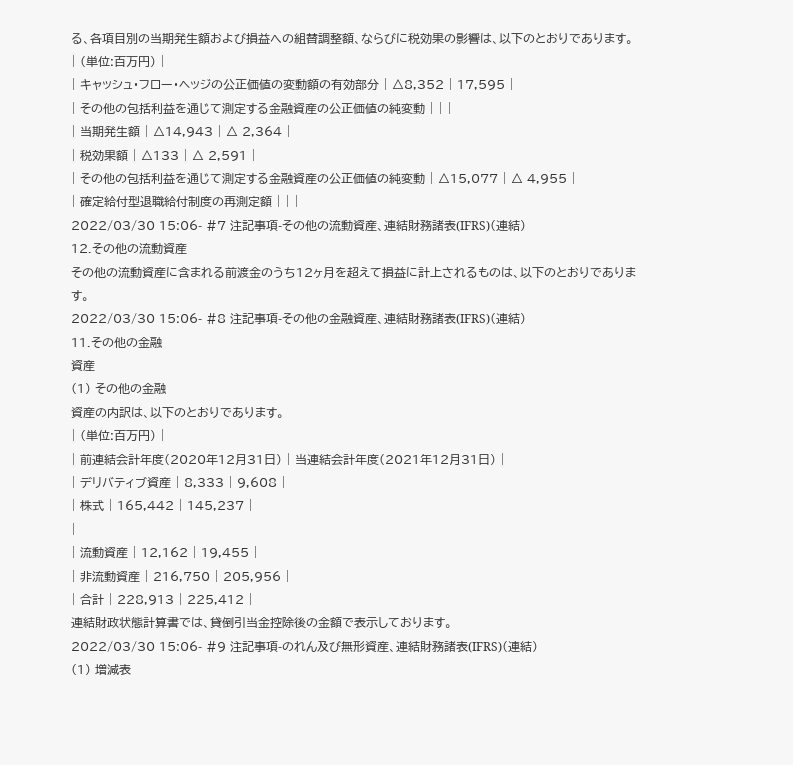る、各項目別の当期発生額および損益への組替調整額、ならびに税効果の影響は、以下のとおりであります。
| (単位:百万円) |
| キャッシュ・フロー・ヘッジの公正価値の変動額の有効部分 | △8,352 | 17,595 |
| その他の包括利益を通じて測定する金融資産の公正価値の純変動 | | |
| 当期発生額 | △14,943 | △ 2,364 |
| 税効果額 | △133 | △ 2,591 |
| その他の包括利益を通じて測定する金融資産の公正価値の純変動 | △15,077 | △ 4,955 |
| 確定給付型退職給付制度の再測定額 | | |
2022/03/30 15:06- #7 注記事項-その他の流動資産、連結財務諸表(IFRS)(連結)
12.その他の流動資産
その他の流動資産に含まれる前渡金のうち12ヶ月を超えて損益に計上されるものは、以下のとおりであります。
2022/03/30 15:06- #8 注記事項-その他の金融資産、連結財務諸表(IFRS)(連結)
11.その他の金融
資産
(1) その他の金融
資産の内訳は、以下のとおりであります。
| (単位:百万円) |
| 前連結会計年度(2020年12月31日) | 当連結会計年度(2021年12月31日) |
| デリバティブ資産 | 8,333 | 9,608 |
| 株式 | 165,442 | 145,237 |
|
| 流動資産 | 12,162 | 19,455 |
| 非流動資産 | 216,750 | 205,956 |
| 合計 | 228,913 | 225,412 |
連結財政状態計算書では、貸倒引当金控除後の金額で表示しております。
2022/03/30 15:06- #9 注記事項-のれん及び無形資産、連結財務諸表(IFRS)(連結)
(1) 増減表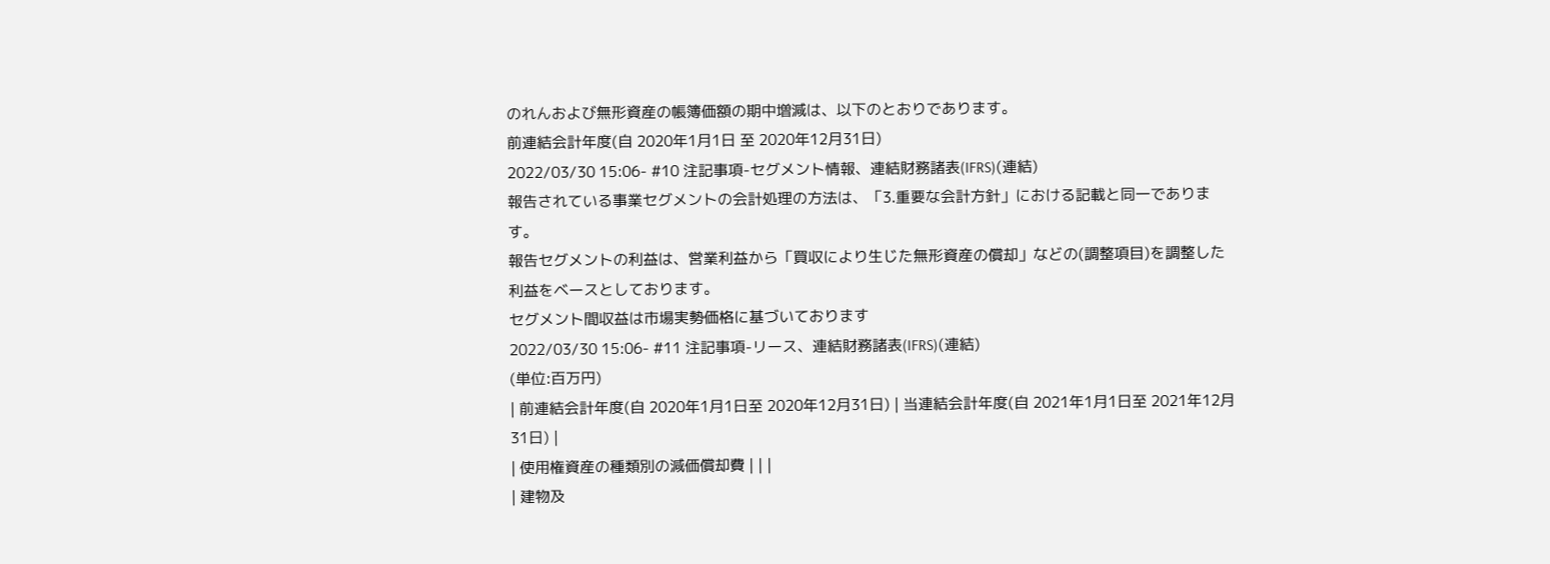のれんおよび無形資産の帳簿価額の期中増減は、以下のとおりであります。
前連結会計年度(自 2020年1月1日 至 2020年12月31日)
2022/03/30 15:06- #10 注記事項-セグメント情報、連結財務諸表(IFRS)(連結)
報告されている事業セグメントの会計処理の方法は、「3.重要な会計方針」における記載と同一であります。
報告セグメントの利益は、営業利益から「買収により生じた無形資産の償却」などの(調整項目)を調整した利益をベースとしております。
セグメント間収益は市場実勢価格に基づいております
2022/03/30 15:06- #11 注記事項-リース、連結財務諸表(IFRS)(連結)
(単位:百万円)
| 前連結会計年度(自 2020年1月1日至 2020年12月31日) | 当連結会計年度(自 2021年1月1日至 2021年12月31日) |
| 使用権資産の種類別の減価償却費 | | |
| 建物及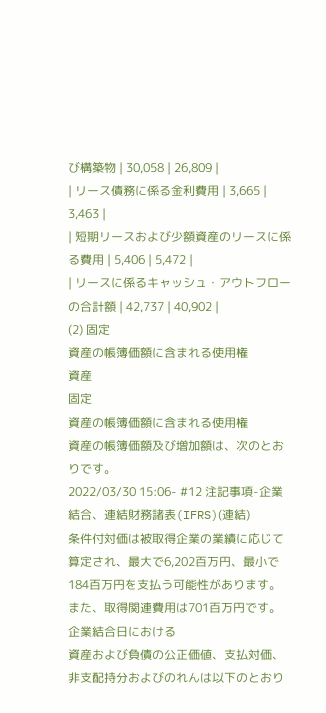び構築物 | 30,058 | 26,809 |
| リース債務に係る金利費用 | 3,665 | 3,463 |
| 短期リースおよび少額資産のリースに係る費用 | 5,406 | 5,472 |
| リースに係るキャッシュ・アウトフローの合計額 | 42,737 | 40,902 |
(2) 固定
資産の帳簿価額に含まれる使用権
資産
固定
資産の帳簿価額に含まれる使用権
資産の帳簿価額及び増加額は、次のとおりです。
2022/03/30 15:06- #12 注記事項-企業結合、連結財務諸表(IFRS)(連結)
条件付対価は被取得企業の業績に応じて算定され、最大で6,202百万円、最小で184百万円を支払う可能性があります。また、取得関連費用は701百万円です。
企業結合日における
資産および負債の公正価値、支払対価、非支配持分およびのれんは以下のとおり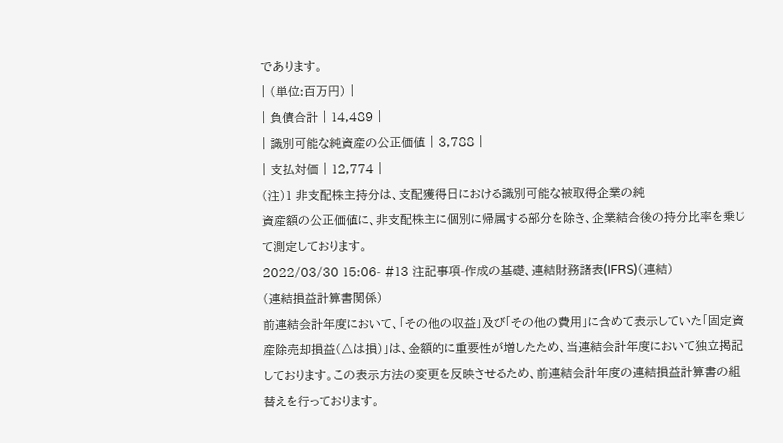であります。
| (単位:百万円) |
| 負債合計 | 14,489 |
| 識別可能な純資産の公正価値 | 3,788 |
| 支払対価 | 12,774 |
(注)1 非支配株主持分は、支配獲得日における識別可能な被取得企業の純
資産額の公正価値に、非支配株主に個別に帰属する部分を除き、企業結合後の持分比率を乗じて測定しております。
2022/03/30 15:06- #13 注記事項-作成の基礎、連結財務諸表(IFRS)(連結)
(連結損益計算書関係)
前連結会計年度において、「その他の収益」及び「その他の費用」に含めて表示していた「固定資産除売却損益(△は損)」は、金額的に重要性が増したため、当連結会計年度において独立掲記しております。この表示方法の変更を反映させるため、前連結会計年度の連結損益計算書の組替えを行っております。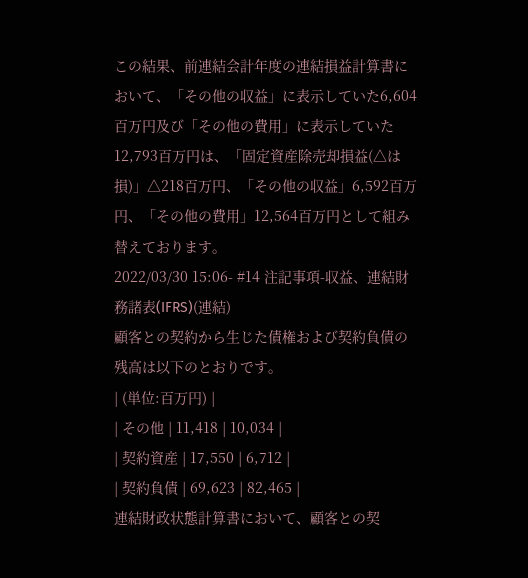この結果、前連結会計年度の連結損益計算書において、「その他の収益」に表示していた6,604百万円及び「その他の費用」に表示していた12,793百万円は、「固定資産除売却損益(△は損)」△218百万円、「その他の収益」6,592百万円、「その他の費用」12,564百万円として組み替えております。
2022/03/30 15:06- #14 注記事項-収益、連結財務諸表(IFRS)(連結)
顧客との契約から生じた債権および契約負債の残高は以下のとおりです。
| (単位:百万円) |
| その他 | 11,418 | 10,034 |
| 契約資産 | 17,550 | 6,712 |
| 契約負債 | 69,623 | 82,465 |
連結財政状態計算書において、顧客との契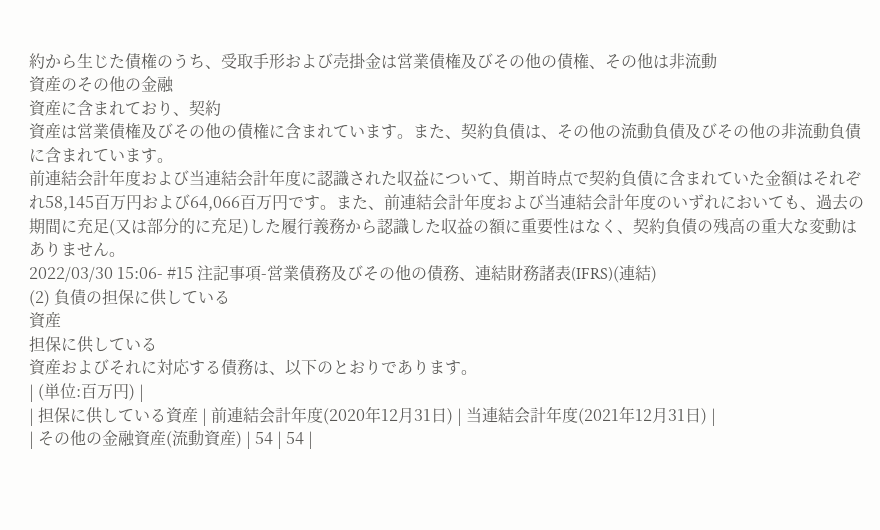約から生じた債権のうち、受取手形および売掛金は営業債権及びその他の債権、その他は非流動
資産のその他の金融
資産に含まれており、契約
資産は営業債権及びその他の債権に含まれています。また、契約負債は、その他の流動負債及びその他の非流動負債に含まれています。
前連結会計年度および当連結会計年度に認識された収益について、期首時点で契約負債に含まれていた金額はそれぞれ58,145百万円および64,066百万円です。また、前連結会計年度および当連結会計年度のいずれにおいても、過去の期間に充足(又は部分的に充足)した履行義務から認識した収益の額に重要性はなく、契約負債の残高の重大な変動はありません。
2022/03/30 15:06- #15 注記事項-営業債務及びその他の債務、連結財務諸表(IFRS)(連結)
(2) 負債の担保に供している
資産
担保に供している
資産およびそれに対応する債務は、以下のとおりであります。
| (単位:百万円) |
| 担保に供している資産 | 前連結会計年度(2020年12月31日) | 当連結会計年度(2021年12月31日) |
| その他の金融資産(流動資産) | 54 | 54 |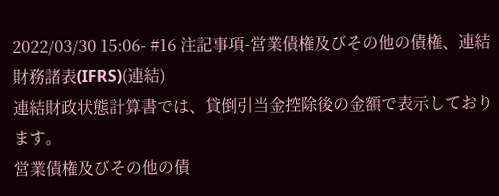2022/03/30 15:06- #16 注記事項-営業債権及びその他の債権、連結財務諸表(IFRS)(連結)
連結財政状態計算書では、貸倒引当金控除後の金額で表示しております。
営業債権及びその他の債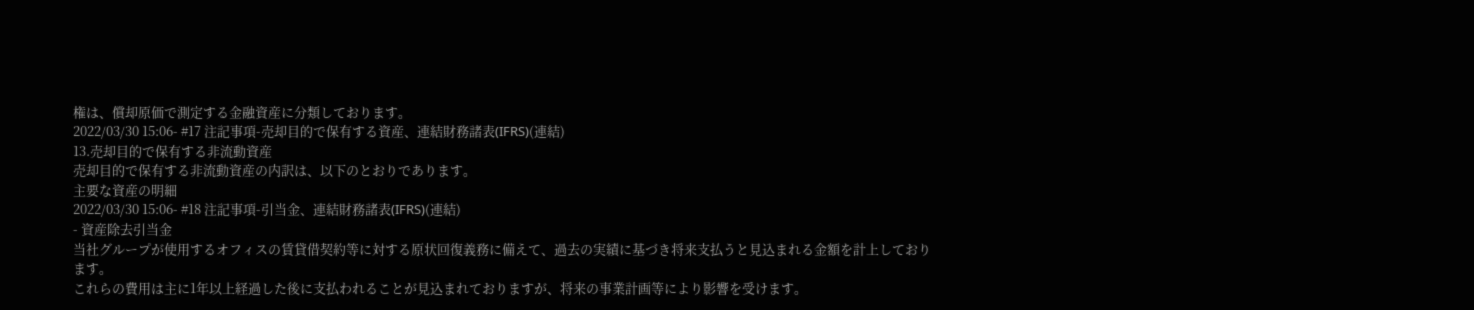権は、償却原価で測定する金融資産に分類しております。
2022/03/30 15:06- #17 注記事項-売却目的で保有する資産、連結財務諸表(IFRS)(連結)
13.売却目的で保有する非流動資産
売却目的で保有する非流動資産の内訳は、以下のとおりであります。
主要な資産の明細
2022/03/30 15:06- #18 注記事項-引当金、連結財務諸表(IFRS)(連結)
- 資産除去引当金
当社グループが使用するオフィスの賃貸借契約等に対する原状回復義務に備えて、過去の実績に基づき将来支払うと見込まれる金額を計上しております。
これらの費用は主に1年以上経過した後に支払われることが見込まれておりますが、将来の事業計画等により影響を受けます。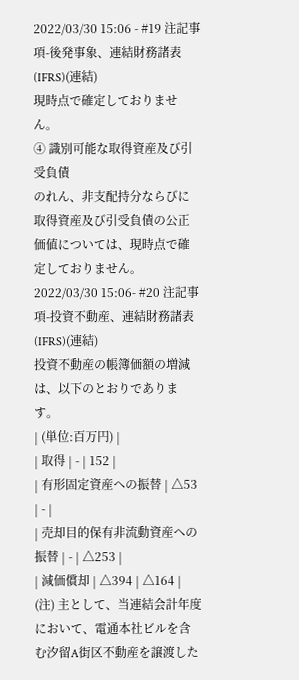2022/03/30 15:06 - #19 注記事項-後発事象、連結財務諸表(IFRS)(連結)
現時点で確定しておりません。
④ 識別可能な取得資産及び引受負債
のれん、非支配持分ならびに取得資産及び引受負債の公正価値については、現時点で確定しておりません。
2022/03/30 15:06- #20 注記事項-投資不動産、連結財務諸表(IFRS)(連結)
投資不動産の帳簿価額の増減は、以下のとおりであります。
| (単位:百万円) |
| 取得 | - | 152 |
| 有形固定資産への振替 | △53 | - |
| 売却目的保有非流動資産への振替 | - | △253 |
| 減価償却 | △394 | △164 |
(注) 主として、当連結会計年度において、電通本社ビルを含む汐留A街区不動産を譲渡した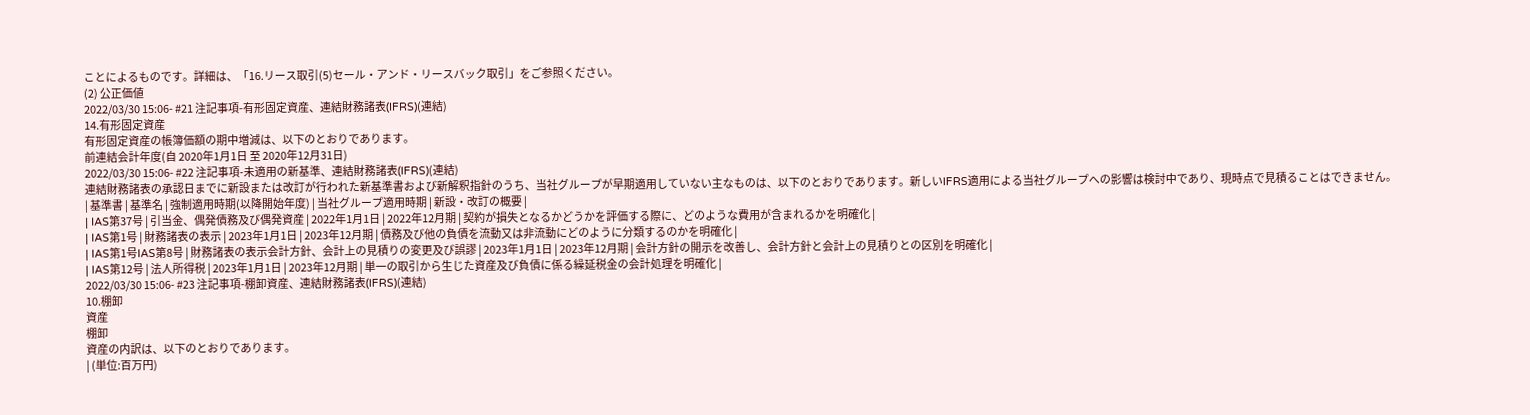ことによるものです。詳細は、「16.リース取引(5)セール・アンド・リースバック取引」をご参照ください。
(2) 公正価値
2022/03/30 15:06- #21 注記事項-有形固定資産、連結財務諸表(IFRS)(連結)
14.有形固定資産
有形固定資産の帳簿価額の期中増減は、以下のとおりであります。
前連結会計年度(自 2020年1月1日 至 2020年12月31日)
2022/03/30 15:06- #22 注記事項-未適用の新基準、連結財務諸表(IFRS)(連結)
連結財務諸表の承認日までに新設または改訂が行われた新基準書および新解釈指針のうち、当社グループが早期適用していない主なものは、以下のとおりであります。新しいIFRS適用による当社グループへの影響は検討中であり、現時点で見積ることはできません。
| 基準書 | 基準名 | 強制適用時期(以降開始年度) | 当社グループ適用時期 | 新設・改訂の概要 |
| IAS第37号 | 引当金、偶発債務及び偶発資産 | 2022年1月1日 | 2022年12月期 | 契約が損失となるかどうかを評価する際に、どのような費用が含まれるかを明確化 |
| IAS第1号 | 財務諸表の表示 | 2023年1月1日 | 2023年12月期 | 債務及び他の負債を流動又は非流動にどのように分類するのかを明確化 |
| IAS第1号IAS第8号 | 財務諸表の表示会計方針、会計上の見積りの変更及び誤謬 | 2023年1月1日 | 2023年12月期 | 会計方針の開示を改善し、会計方針と会計上の見積りとの区別を明確化 |
| IAS第12号 | 法人所得税 | 2023年1月1日 | 2023年12月期 | 単一の取引から生じた資産及び負債に係る繰延税金の会計処理を明確化 |
2022/03/30 15:06- #23 注記事項-棚卸資産、連結財務諸表(IFRS)(連結)
10.棚卸
資産
棚卸
資産の内訳は、以下のとおりであります。
| (単位:百万円)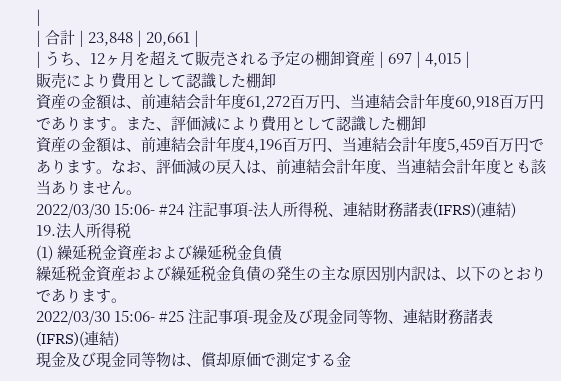|
| 合計 | 23,848 | 20,661 |
| うち、12ヶ月を超えて販売される予定の棚卸資産 | 697 | 4,015 |
販売により費用として認識した棚卸
資産の金額は、前連結会計年度61,272百万円、当連結会計年度60,918百万円であります。また、評価減により費用として認識した棚卸
資産の金額は、前連結会計年度4,196百万円、当連結会計年度5,459百万円であります。なお、評価減の戻入は、前連結会計年度、当連結会計年度とも該当ありません。
2022/03/30 15:06- #24 注記事項-法人所得税、連結財務諸表(IFRS)(連結)
19.法人所得税
(1) 繰延税金資産および繰延税金負債
繰延税金資産および繰延税金負債の発生の主な原因別内訳は、以下のとおりであります。
2022/03/30 15:06- #25 注記事項-現金及び現金同等物、連結財務諸表(IFRS)(連結)
現金及び現金同等物は、償却原価で測定する金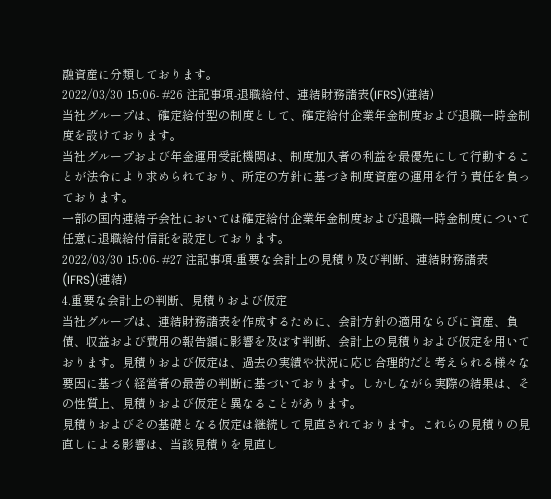融資産に分類しております。
2022/03/30 15:06- #26 注記事項-退職給付、連結財務諸表(IFRS)(連結)
当社グループは、確定給付型の制度として、確定給付企業年金制度および退職一時金制度を設けております。
当社グループおよび年金運用受託機関は、制度加入者の利益を最優先にして行動することが法令により求められており、所定の方針に基づき制度資産の運用を行う責任を負っております。
一部の国内連結子会社においては確定給付企業年金制度および退職一時金制度について任意に退職給付信託を設定しております。
2022/03/30 15:06- #27 注記事項-重要な会計上の見積り及び判断、連結財務諸表(IFRS)(連結)
4.重要な会計上の判断、見積りおよび仮定
当社グループは、連結財務諸表を作成するために、会計方針の適用ならびに資産、負債、収益および費用の報告額に影響を及ぼす判断、会計上の見積りおよび仮定を用いております。見積りおよび仮定は、過去の実績や状況に応じ合理的だと考えられる様々な要因に基づく経営者の最善の判断に基づいております。しかしながら実際の結果は、その性質上、見積りおよび仮定と異なることがあります。
見積りおよびその基礎となる仮定は継続して見直されております。これらの見積りの見直しによる影響は、当該見積りを見直し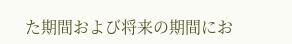た期間および将来の期間にお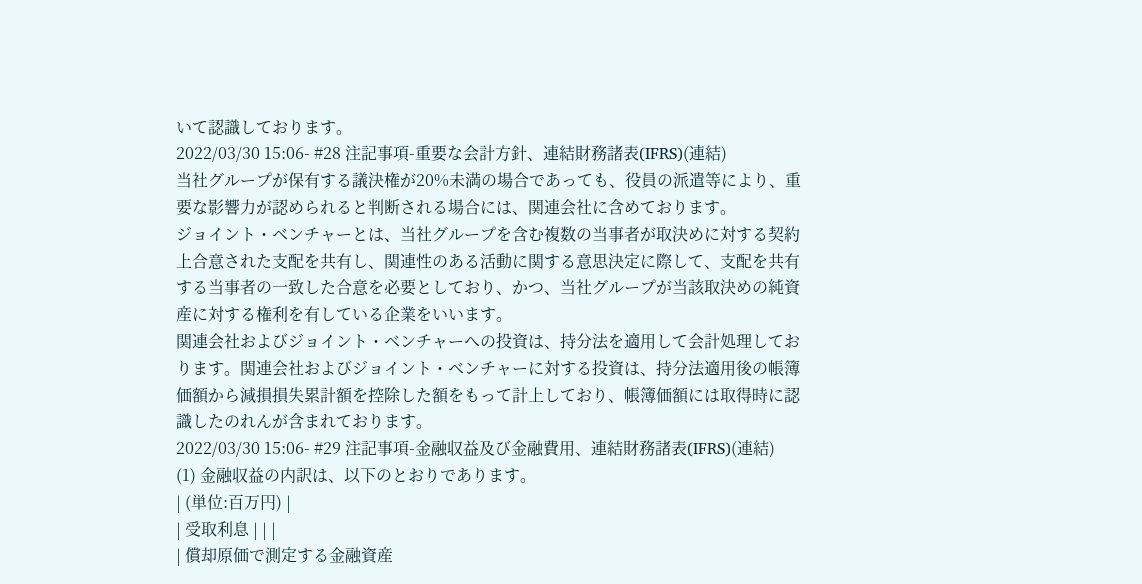いて認識しております。
2022/03/30 15:06- #28 注記事項-重要な会計方針、連結財務諸表(IFRS)(連結)
当社グループが保有する議決権が20%未満の場合であっても、役員の派遣等により、重要な影響力が認められると判断される場合には、関連会社に含めております。
ジョイント・ベンチャーとは、当社グループを含む複数の当事者が取決めに対する契約上合意された支配を共有し、関連性のある活動に関する意思決定に際して、支配を共有する当事者の一致した合意を必要としており、かつ、当社グループが当該取決めの純資産に対する権利を有している企業をいいます。
関連会社およびジョイント・ベンチャーへの投資は、持分法を適用して会計処理しております。関連会社およびジョイント・ベンチャーに対する投資は、持分法適用後の帳簿価額から減損損失累計額を控除した額をもって計上しており、帳簿価額には取得時に認識したのれんが含まれております。
2022/03/30 15:06- #29 注記事項-金融収益及び金融費用、連結財務諸表(IFRS)(連結)
(1) 金融収益の内訳は、以下のとおりであります。
| (単位:百万円) |
| 受取利息 | | |
| 償却原価で測定する金融資産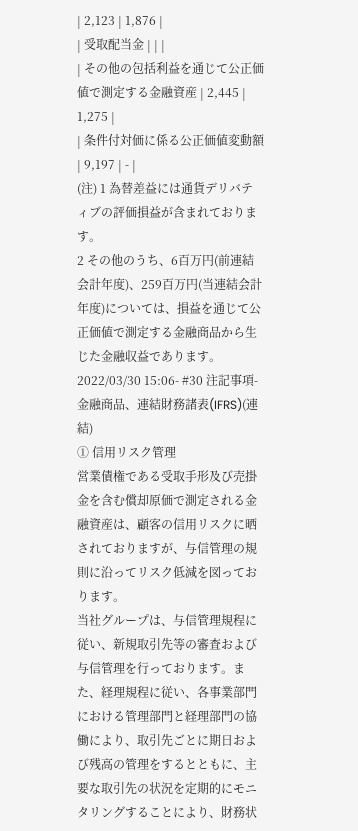| 2,123 | 1,876 |
| 受取配当金 | | |
| その他の包括利益を通じて公正価値で測定する金融資産 | 2,445 | 1,275 |
| 条件付対価に係る公正価値変動額 | 9,197 | - |
(注) 1 為替差益には通貨デリバティブの評価損益が含まれております。
2 その他のうち、6百万円(前連結会計年度)、259百万円(当連結会計年度)については、損益を通じて公正価値で測定する金融商品から生じた金融収益であります。
2022/03/30 15:06- #30 注記事項-金融商品、連結財務諸表(IFRS)(連結)
① 信用リスク管理
営業債権である受取手形及び売掛金を含む償却原価で測定される金融資産は、顧客の信用リスクに晒されておりますが、与信管理の規則に沿ってリスク低減を図っております。
当社グループは、与信管理規程に従い、新規取引先等の審査および与信管理を行っております。また、経理規程に従い、各事業部門における管理部門と経理部門の協働により、取引先ごとに期日および残高の管理をするとともに、主要な取引先の状況を定期的にモニタリングすることにより、財務状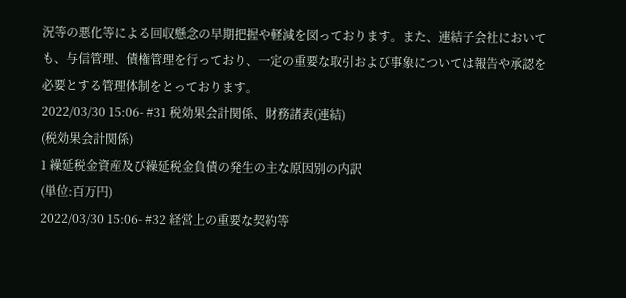況等の悪化等による回収懸念の早期把握や軽減を図っております。また、連結子会社においても、与信管理、債権管理を行っており、一定の重要な取引および事象については報告や承認を必要とする管理体制をとっております。
2022/03/30 15:06- #31 税効果会計関係、財務諸表(連結)
(税効果会計関係)
1 繰延税金資産及び繰延税金負債の発生の主な原因別の内訳
(単位:百万円)
2022/03/30 15:06- #32 経営上の重要な契約等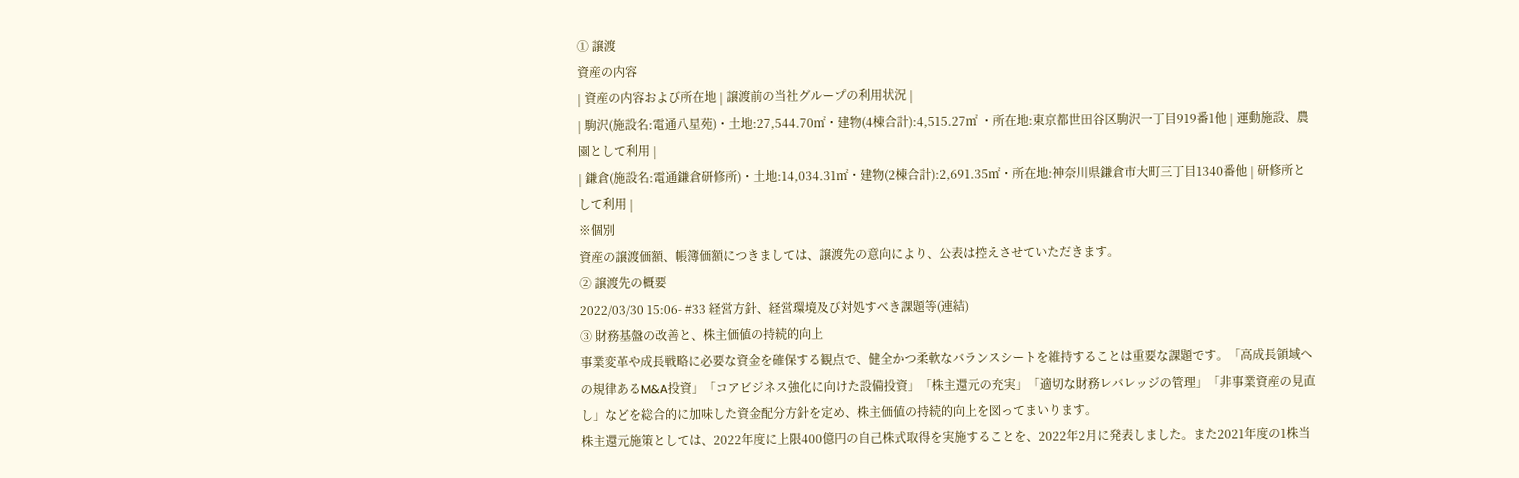① 譲渡
資産の内容
| 資産の内容および所在地 | 譲渡前の当社グループの利用状況 |
| 駒沢(施設名:電通八星苑)・土地:27,544.70㎡・建物(4棟合計):4,515.27㎡ ・所在地:東京都世田谷区駒沢一丁目919番1他 | 運動施設、農園として利用 |
| 鎌倉(施設名:電通鎌倉研修所)・土地:14,034.31㎡・建物(2棟合計):2,691.35㎡・所在地:神奈川県鎌倉市大町三丁目1340番他 | 研修所として利用 |
※個別
資産の譲渡価額、帳簿価額につきましては、譲渡先の意向により、公表は控えさせていただきます。
② 譲渡先の概要
2022/03/30 15:06- #33 経営方針、経営環境及び対処すべき課題等(連結)
③ 財務基盤の改善と、株主価値の持続的向上
事業変革や成長戦略に必要な資金を確保する観点で、健全かつ柔軟なバランスシートを維持することは重要な課題です。「高成長領域への規律あるM&A投資」「コアビジネス強化に向けた設備投資」「株主還元の充実」「適切な財務レバレッジの管理」「非事業資産の見直し」などを総合的に加味した資金配分方針を定め、株主価値の持続的向上を図ってまいります。
株主還元施策としては、2022年度に上限400億円の自己株式取得を実施することを、2022年2月に発表しました。また2021年度の1株当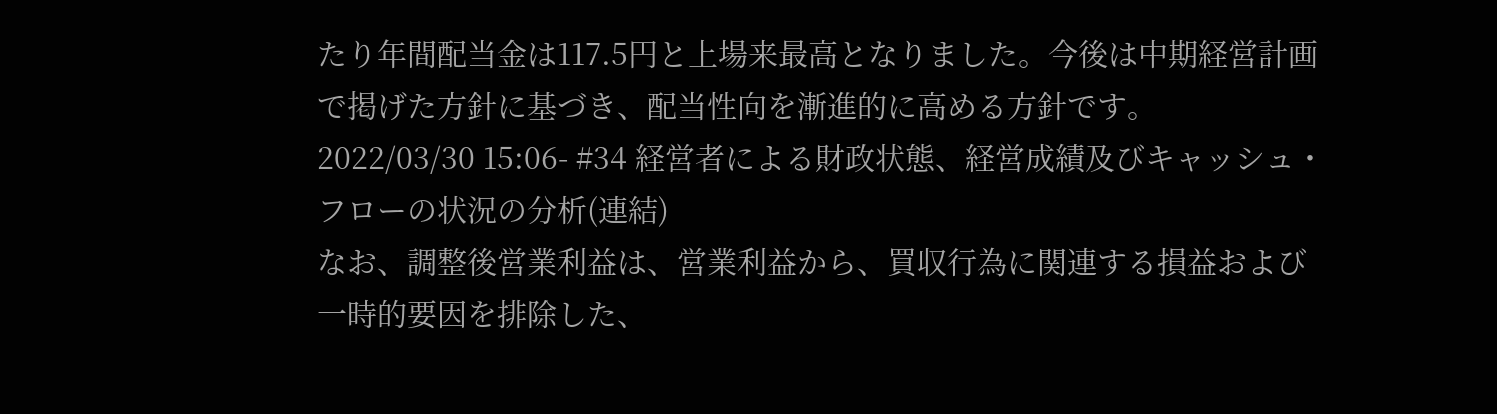たり年間配当金は117.5円と上場来最高となりました。今後は中期経営計画で掲げた方針に基づき、配当性向を漸進的に高める方針です。
2022/03/30 15:06- #34 経営者による財政状態、経営成績及びキャッシュ・フローの状況の分析(連結)
なお、調整後営業利益は、営業利益から、買収行為に関連する損益および一時的要因を排除した、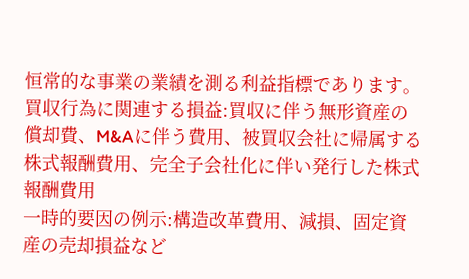恒常的な事業の業績を測る利益指標であります。
買収行為に関連する損益:買収に伴う無形資産の償却費、M&Aに伴う費用、被買収会社に帰属する株式報酬費用、完全子会社化に伴い発行した株式報酬費用
一時的要因の例示:構造改革費用、減損、固定資産の売却損益など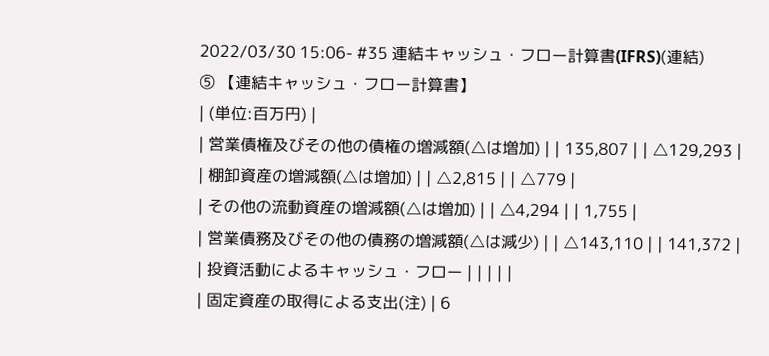2022/03/30 15:06- #35 連結キャッシュ・フロー計算書(IFRS)(連結)
⑤ 【連結キャッシュ・フロー計算書】
| (単位:百万円) |
| 営業債権及びその他の債権の増減額(△は増加) | | 135,807 | | △129,293 |
| 棚卸資産の増減額(△は増加) | | △2,815 | | △779 |
| その他の流動資産の増減額(△は増加) | | △4,294 | | 1,755 |
| 営業債務及びその他の債務の増減額(△は減少) | | △143,110 | | 141,372 |
| 投資活動によるキャッシュ・フロー | | | | |
| 固定資産の取得による支出(注) | 6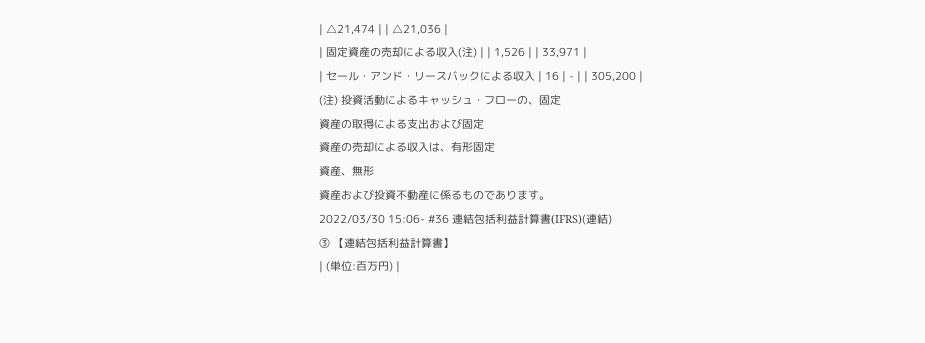| △21,474 | | △21,036 |
| 固定資産の売却による収入(注) | | 1,526 | | 33,971 |
| セール・アンド・リースバックによる収入 | 16 | - | | 305,200 |
(注) 投資活動によるキャッシュ・フローの、固定
資産の取得による支出および固定
資産の売却による収入は、有形固定
資産、無形
資産および投資不動産に係るものであります。
2022/03/30 15:06- #36 連結包括利益計算書(IFRS)(連結)
③ 【連結包括利益計算書】
| (単位:百万円) |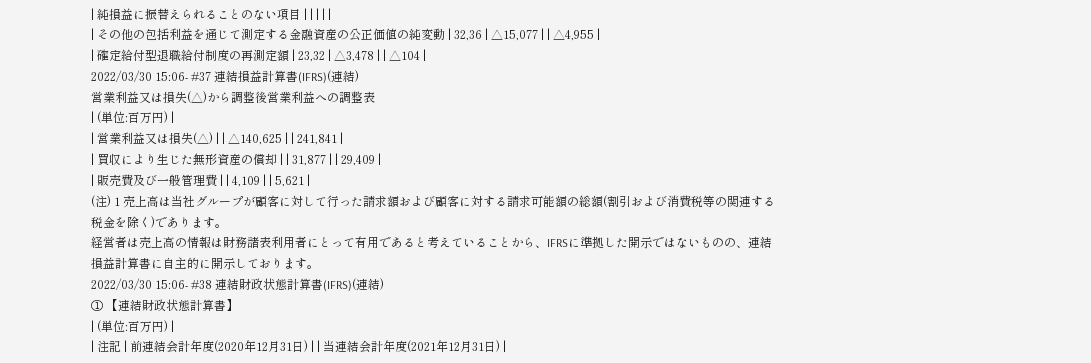| 純損益に振替えられることのない項目 | | | | |
| その他の包括利益を通じて測定する金融資産の公正価値の純変動 | 32,36 | △15,077 | | △4,955 |
| 確定給付型退職給付制度の再測定額 | 23,32 | △3,478 | | △104 |
2022/03/30 15:06- #37 連結損益計算書(IFRS)(連結)
営業利益又は損失(△)から調整後営業利益への調整表
| (単位:百万円) |
| 営業利益又は損失(△) | | △140,625 | | 241,841 |
| 買収により生じた無形資産の償却 | | 31,877 | | 29,409 |
| 販売費及び一般管理費 | | 4,109 | | 5,621 |
(注) 1 売上高は当社グループが顧客に対して行った請求額および顧客に対する請求可能額の総額(割引および消費税等の関連する税金を除く)であります。
経営者は売上高の情報は財務諸表利用者にとって有用であると考えていることから、IFRSに準拠した開示ではないものの、連結損益計算書に自主的に開示しております。
2022/03/30 15:06- #38 連結財政状態計算書(IFRS)(連結)
① 【連結財政状態計算書】
| (単位:百万円) |
| 注記 | 前連結会計年度(2020年12月31日) | | 当連結会計年度(2021年12月31日) |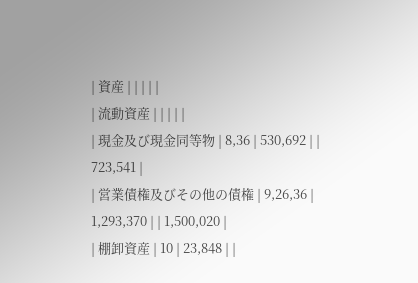| 資産 | | | | |
| 流動資産 | | | | |
| 現金及び現金同等物 | 8,36 | 530,692 | | 723,541 |
| 営業債権及びその他の債権 | 9,26,36 | 1,293,370 | | 1,500,020 |
| 棚卸資産 | 10 | 23,848 | |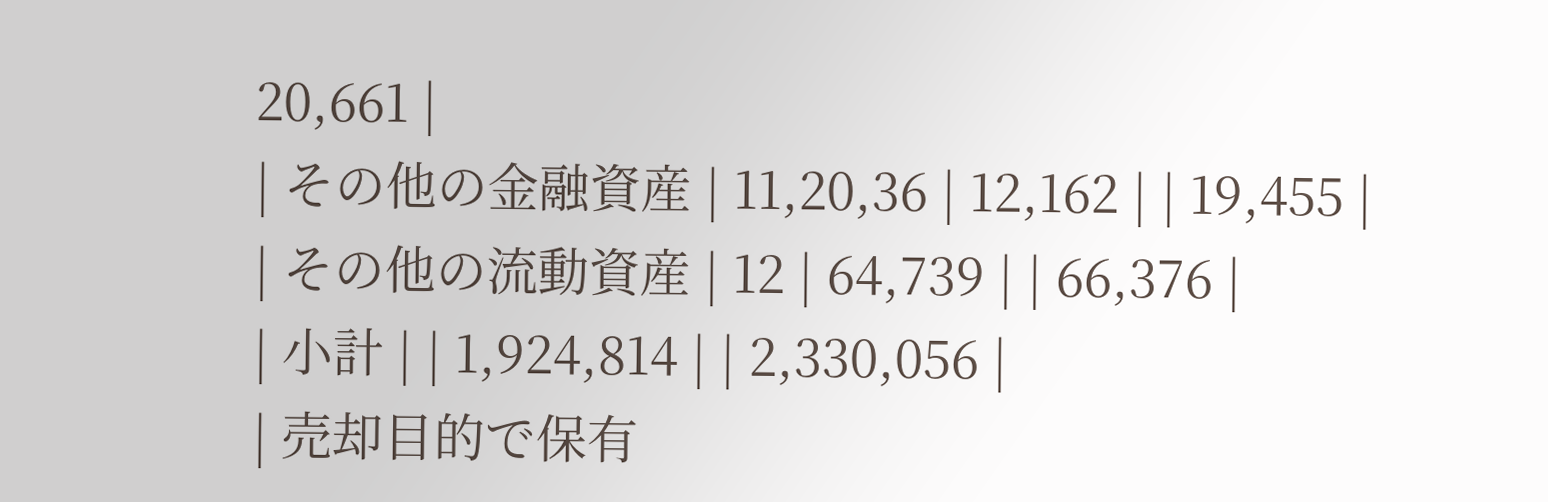20,661 |
| その他の金融資産 | 11,20,36 | 12,162 | | 19,455 |
| その他の流動資産 | 12 | 64,739 | | 66,376 |
| 小計 | | 1,924,814 | | 2,330,056 |
| 売却目的で保有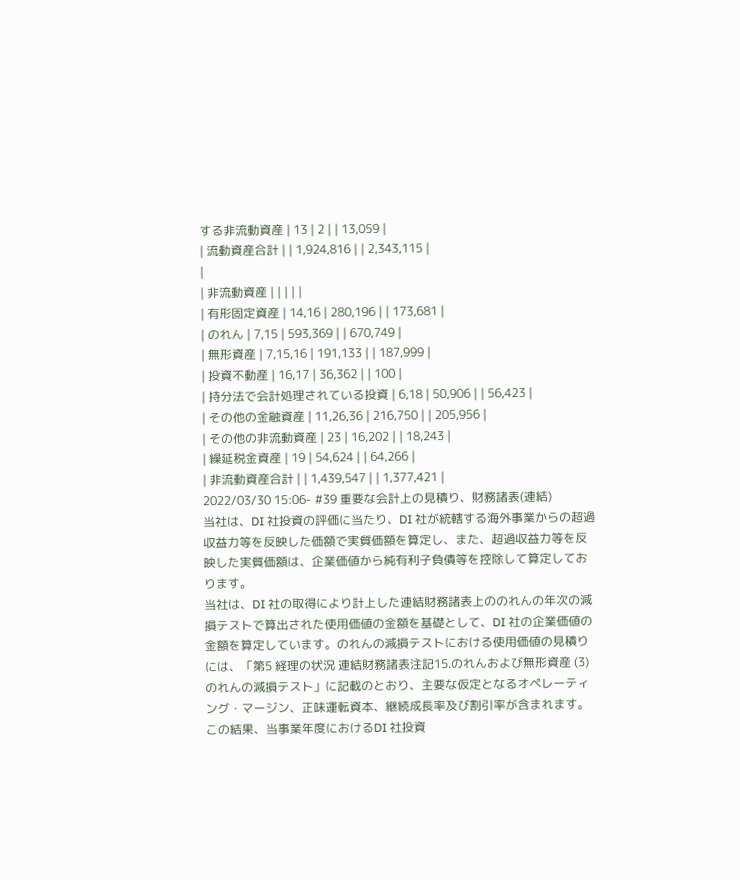する非流動資産 | 13 | 2 | | 13,059 |
| 流動資産合計 | | 1,924,816 | | 2,343,115 |
|
| 非流動資産 | | | | |
| 有形固定資産 | 14,16 | 280,196 | | 173,681 |
| のれん | 7,15 | 593,369 | | 670,749 |
| 無形資産 | 7,15,16 | 191,133 | | 187,999 |
| 投資不動産 | 16,17 | 36,362 | | 100 |
| 持分法で会計処理されている投資 | 6,18 | 50,906 | | 56,423 |
| その他の金融資産 | 11,26,36 | 216,750 | | 205,956 |
| その他の非流動資産 | 23 | 16,202 | | 18,243 |
| 繰延税金資産 | 19 | 54,624 | | 64,266 |
| 非流動資産合計 | | 1,439,547 | | 1,377,421 |
2022/03/30 15:06- #39 重要な会計上の見積り、財務諸表(連結)
当社は、DI 社投資の評価に当たり、DI 社が統轄する海外事業からの超過収益力等を反映した価額で実質価額を算定し、また、超過収益力等を反映した実質価額は、企業価値から純有利子負債等を控除して算定しております。
当社は、DI 社の取得により計上した連結財務諸表上ののれんの年次の減損テストで算出された使用価値の金額を基礎として、DI 社の企業価値の金額を算定しています。のれんの減損テストにおける使用価値の見積りには、「第5 経理の状況 連結財務諸表注記15.のれんおよび無形資産 (3)のれんの減損テスト」に記載のとおり、主要な仮定となるオペレーティング・マージン、正味運転資本、継続成長率及び割引率が含まれます。
この結果、当事業年度におけるDI 社投資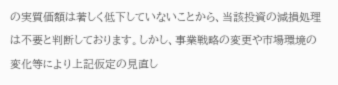の実質価額は著しく低下していないことから、当該投資の減損処理は不要と判断しております。しかし、事業戦略の変更や市場環境の変化等により上記仮定の見直し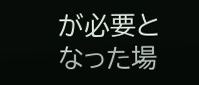が必要となった場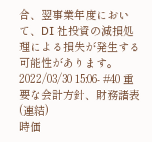合、翌事業年度において、DI 社投資の減損処理による損失が発生する可能性があります。
2022/03/30 15:06- #40 重要な会計方針、財務諸表(連結)
時価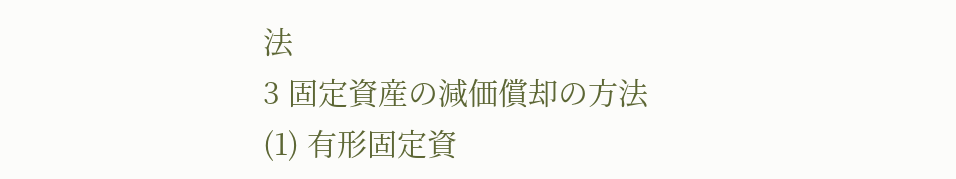法
3 固定資産の減価償却の方法
(1) 有形固定資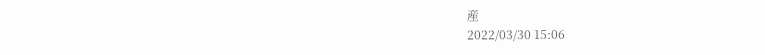産
2022/03/30 15:06